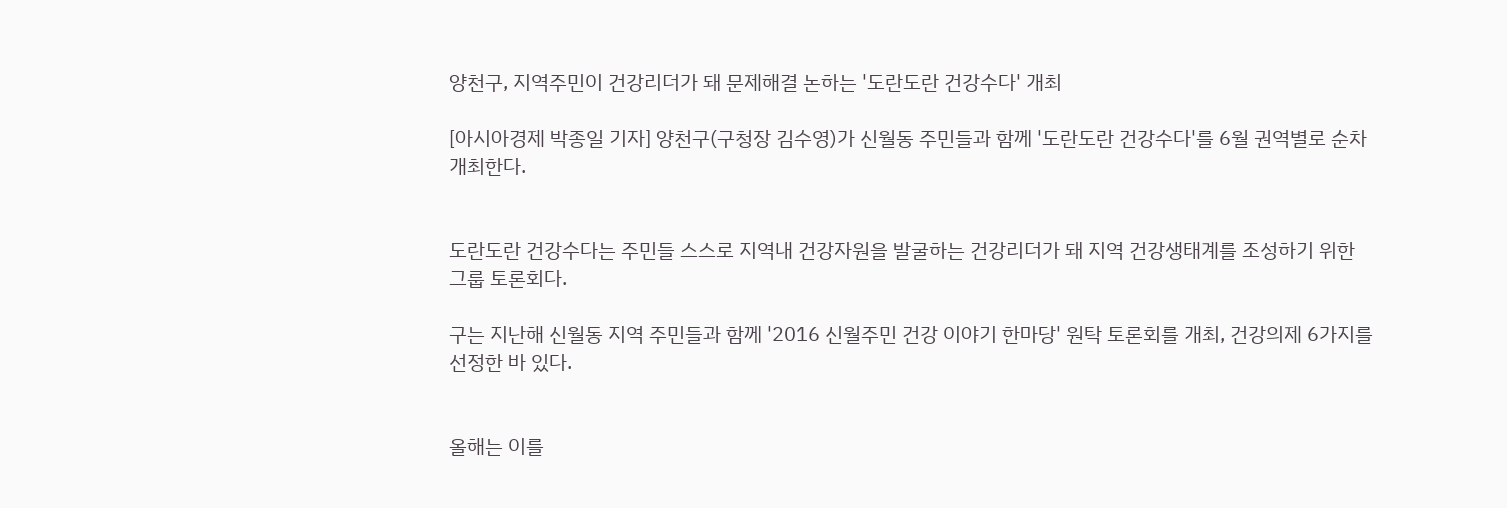양천구, 지역주민이 건강리더가 돼 문제해결 논하는 '도란도란 건강수다' 개최

[아시아경제 박종일 기자] 양천구(구청장 김수영)가 신월동 주민들과 함께 '도란도란 건강수다'를 6월 권역별로 순차 개최한다.


도란도란 건강수다는 주민들 스스로 지역내 건강자원을 발굴하는 건강리더가 돼 지역 건강생태계를 조성하기 위한 그룹 토론회다.

구는 지난해 신월동 지역 주민들과 함께 '2016 신월주민 건강 이야기 한마당' 원탁 토론회를 개최, 건강의제 6가지를 선정한 바 있다.


올해는 이를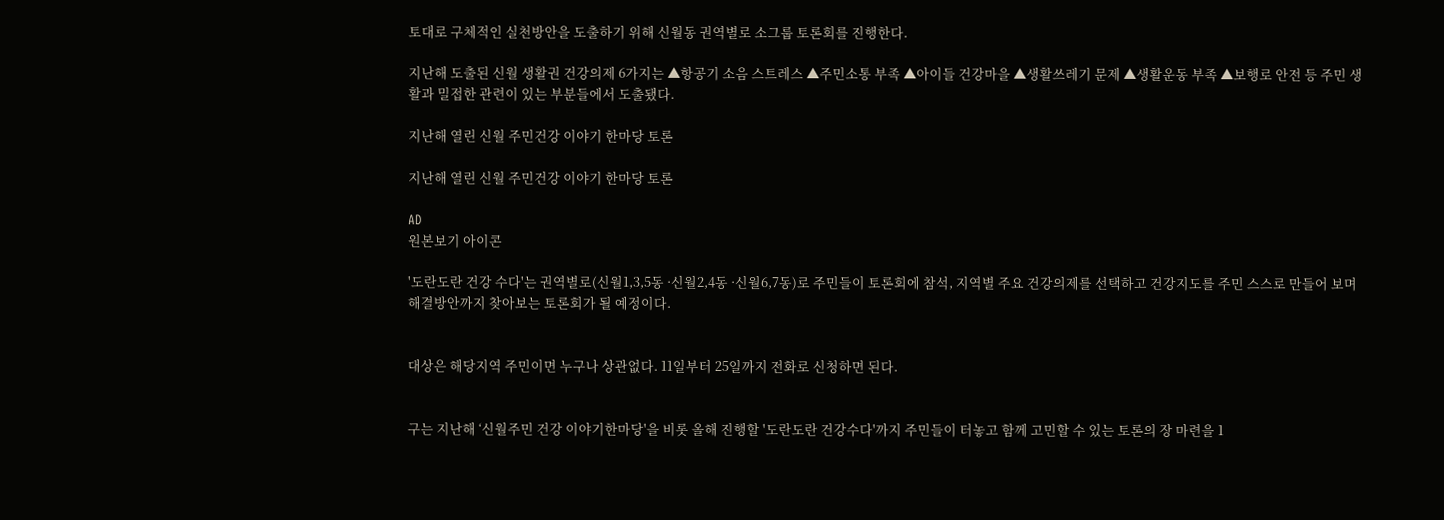토대로 구체적인 실천방안을 도출하기 위해 신월동 권역별로 소그룹 토론회를 진행한다.

지난해 도출된 신월 생활권 건강의제 6가지는 ▲항공기 소음 스트레스 ▲주민소통 부족 ▲아이들 건강마을 ▲생활쓰레기 문제 ▲생활운동 부족 ▲보행로 안전 등 주민 생활과 밀접한 관련이 있는 부분들에서 도출됐다.

지난해 열린 신월 주민건강 이야기 한마당 토론

지난해 열린 신월 주민건강 이야기 한마당 토론

AD
원본보기 아이콘

'도란도란 건강 수다'는 권역별로(신월1,3,5동 ·신월2,4동 ·신월6,7동)로 주민들이 토론회에 참석, 지역별 주요 건강의제를 선택하고 건강지도를 주민 스스로 만들어 보며 해결방안까지 찾아보는 토론회가 될 예정이다.


대상은 해당지역 주민이면 누구나 상관없다. 11일부터 25일까지 전화로 신청하면 된다.


구는 지난해 ‘신월주민 건강 이야기한마당'을 비롯 올해 진행할 '도란도란 건강수다'까지 주민들이 터놓고 함께 고민할 수 있는 토론의 장 마련을 1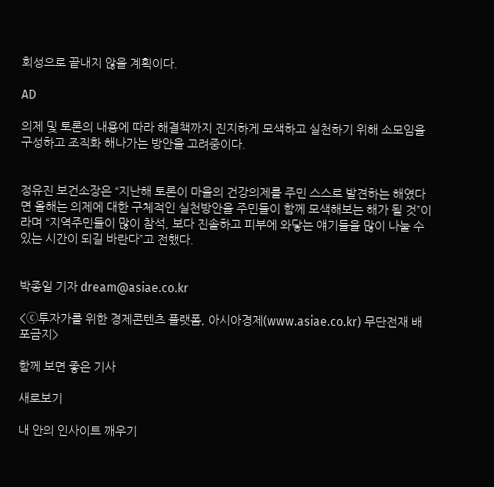회성으로 끝내지 않을 계획이다.

AD

의제 및 토론의 내용에 따라 해결책까지 진지하게 모색하고 실천하기 위해 소모임을 구성하고 조직화 해나가는 방안을 고려중이다.


정유진 보건소장은 “지난해 토론이 마을의 건강의제를 주민 스스로 발견하는 해였다면 올해는 의제에 대한 구체적인 실천방안을 주민들이 함께 모색해보는 해가 될 것”이라며 “지역주민들이 많이 참석, 보다 진솔하고 피부에 와닿는 얘기들을 많이 나눌 수 있는 시간이 되길 바란다”고 전했다.


박종일 기자 dream@asiae.co.kr

<ⓒ투자가를 위한 경제콘텐츠 플랫폼, 아시아경제(www.asiae.co.kr) 무단전재 배포금지>

함께 보면 좋은 기사

새로보기

내 안의 인사이트 깨우기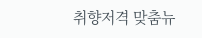취향저격 맞춤뉴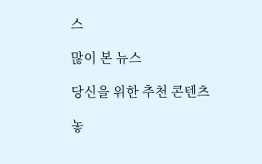스

많이 본 뉴스

당신을 위한 추천 콘텐츠

놓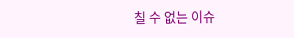칠 수 없는 이슈